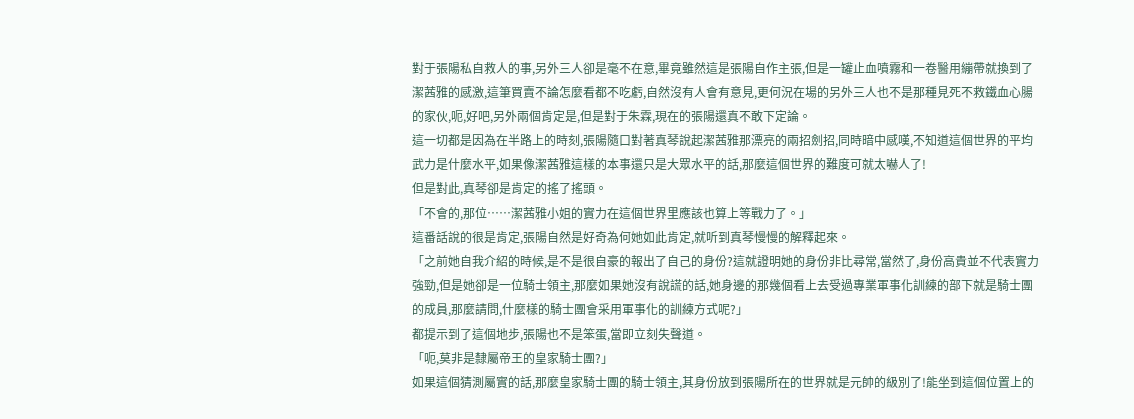對于張陽私自救人的事,另外三人卻是毫不在意,畢竟雖然這是張陽自作主張,但是一罐止血噴霧和一卷醫用繃帶就換到了潔茜雅的感激,這筆買賣不論怎麼看都不吃虧,自然沒有人會有意見,更何況在場的另外三人也不是那種見死不救鐵血心腸的家伙,呃,好吧,另外兩個肯定是,但是對于朱霖,現在的張陽還真不敢下定論。
這一切都是因為在半路上的時刻,張陽隨口對著真琴說起潔茜雅那漂亮的兩招劍招,同時暗中感嘆,不知道這個世界的平均武力是什麼水平,如果像潔茜雅這樣的本事還只是大眾水平的話,那麼這個世界的難度可就太嚇人了!
但是對此,真琴卻是肯定的搖了搖頭。
「不會的,那位……潔茜雅小姐的實力在這個世界里應該也算上等戰力了。」
這番話說的很是肯定,張陽自然是好奇為何她如此肯定,就听到真琴慢慢的解釋起來。
「之前她自我介紹的時候,是不是很自豪的報出了自己的身份?這就證明她的身份非比尋常,當然了,身份高貴並不代表實力強勁,但是她卻是一位騎士領主,那麼如果她沒有說謊的話,她身邊的那幾個看上去受過專業軍事化訓練的部下就是騎士團的成員,那麼請問,什麼樣的騎士團會采用軍事化的訓練方式呢?」
都提示到了這個地步,張陽也不是笨蛋,當即立刻失聲道。
「呃,莫非是隸屬帝王的皇家騎士團?」
如果這個猜測屬實的話,那麼皇家騎士團的騎士領主,其身份放到張陽所在的世界就是元帥的級別了!能坐到這個位置上的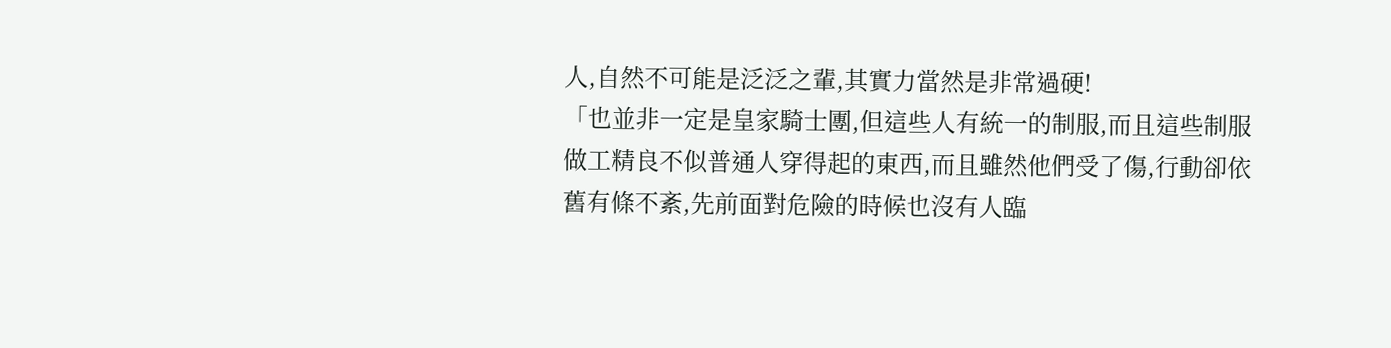人,自然不可能是泛泛之輩,其實力當然是非常過硬!
「也並非一定是皇家騎士團,但這些人有統一的制服,而且這些制服做工精良不似普通人穿得起的東西,而且雖然他們受了傷,行動卻依舊有條不紊,先前面對危險的時候也沒有人臨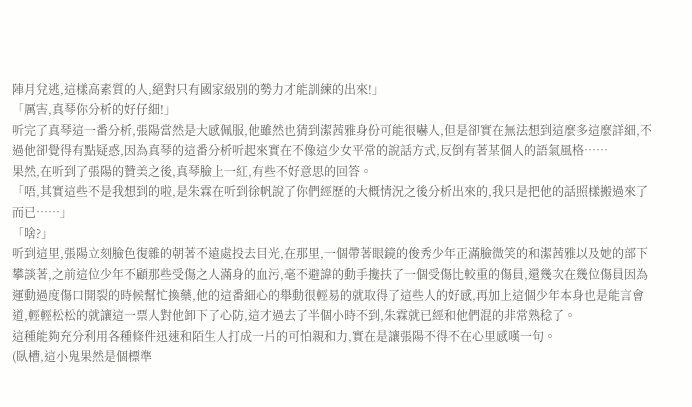陣月兌逃,這樣高素質的人,絕對只有國家級別的勢力才能訓練的出來!」
「厲害,真琴你分析的好仔細!」
听完了真琴這一番分析,張陽當然是大感佩服,他雖然也猜到潔茜雅身份可能很嚇人,但是卻實在無法想到這麼多這麼詳細,不過他卻覺得有點疑惑,因為真琴的這番分析听起來實在不像這少女平常的說話方式,反倒有著某個人的語氣風格……
果然,在听到了張陽的贊美之後,真琴臉上一紅,有些不好意思的回答。
「唔,其實這些不是我想到的啦,是朱霖在听到徐帆說了你們經歷的大概情況之後分析出來的,我只是把他的話照樣搬過來了而已……」
「啥?」
听到這里,張陽立刻臉色復雜的朝著不遠處投去目光,在那里,一個帶著眼鏡的俊秀少年正滿臉微笑的和潔茜雅以及她的部下攀談著,之前這位少年不顧那些受傷之人滿身的血污,毫不避諱的動手攙扶了一個受傷比較重的傷員,還幾次在幾位傷員因為運動過度傷口開裂的時候幫忙換藥,他的這番細心的舉動很輕易的就取得了這些人的好感,再加上這個少年本身也是能言會道,輕輕松松的就讓這一票人對他卸下了心防,這才過去了半個小時不到,朱霖就已經和他們混的非常熟稔了。
這種能夠充分利用各種條件迅速和陌生人打成一片的可怕親和力,實在是讓張陽不得不在心里感嘆一句。
(臥槽,這小鬼果然是個標準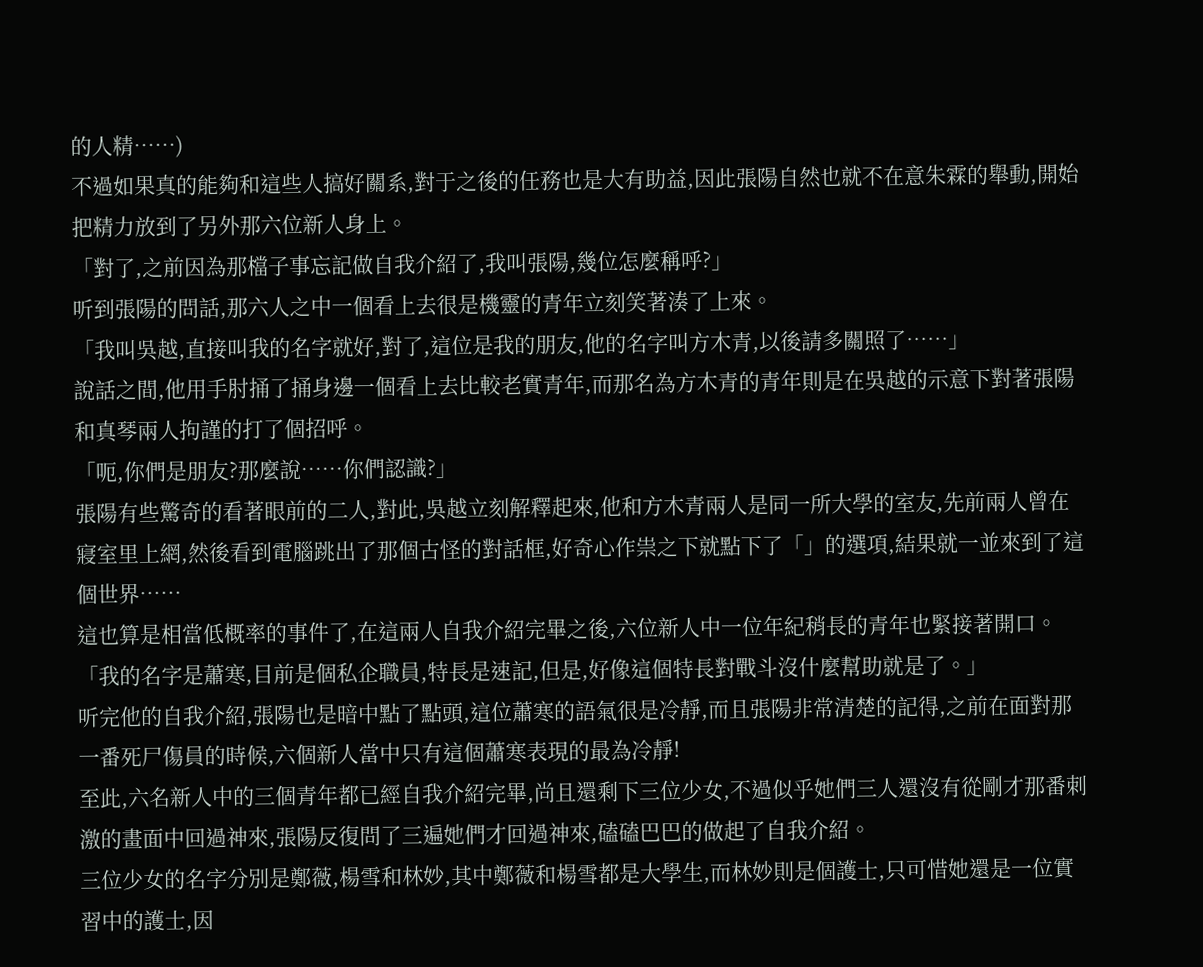的人精……)
不過如果真的能夠和這些人搞好關系,對于之後的任務也是大有助益,因此張陽自然也就不在意朱霖的舉動,開始把精力放到了另外那六位新人身上。
「對了,之前因為那檔子事忘記做自我介紹了,我叫張陽,幾位怎麼稱呼?」
听到張陽的問話,那六人之中一個看上去很是機靈的青年立刻笑著湊了上來。
「我叫吳越,直接叫我的名字就好,對了,這位是我的朋友,他的名字叫方木青,以後請多關照了……」
說話之間,他用手肘捅了捅身邊一個看上去比較老實青年,而那名為方木青的青年則是在吳越的示意下對著張陽和真琴兩人拘謹的打了個招呼。
「呃,你們是朋友?那麼說……你們認識?」
張陽有些驚奇的看著眼前的二人,對此,吳越立刻解釋起來,他和方木青兩人是同一所大學的室友,先前兩人曾在寢室里上網,然後看到電腦跳出了那個古怪的對話框,好奇心作祟之下就點下了「」的選項,結果就一並來到了這個世界……
這也算是相當低概率的事件了,在這兩人自我介紹完畢之後,六位新人中一位年紀稍長的青年也緊接著開口。
「我的名字是蕭寒,目前是個私企職員,特長是速記,但是,好像這個特長對戰斗沒什麼幫助就是了。」
听完他的自我介紹,張陽也是暗中點了點頭,這位蕭寒的語氣很是冷靜,而且張陽非常清楚的記得,之前在面對那一番死尸傷員的時候,六個新人當中只有這個蕭寒表現的最為冷靜!
至此,六名新人中的三個青年都已經自我介紹完畢,尚且還剩下三位少女,不過似乎她們三人還沒有從剛才那番刺激的畫面中回過神來,張陽反復問了三遍她們才回過神來,磕磕巴巴的做起了自我介紹。
三位少女的名字分別是鄭薇,楊雪和林妙,其中鄭薇和楊雪都是大學生,而林妙則是個護士,只可惜她還是一位實習中的護士,因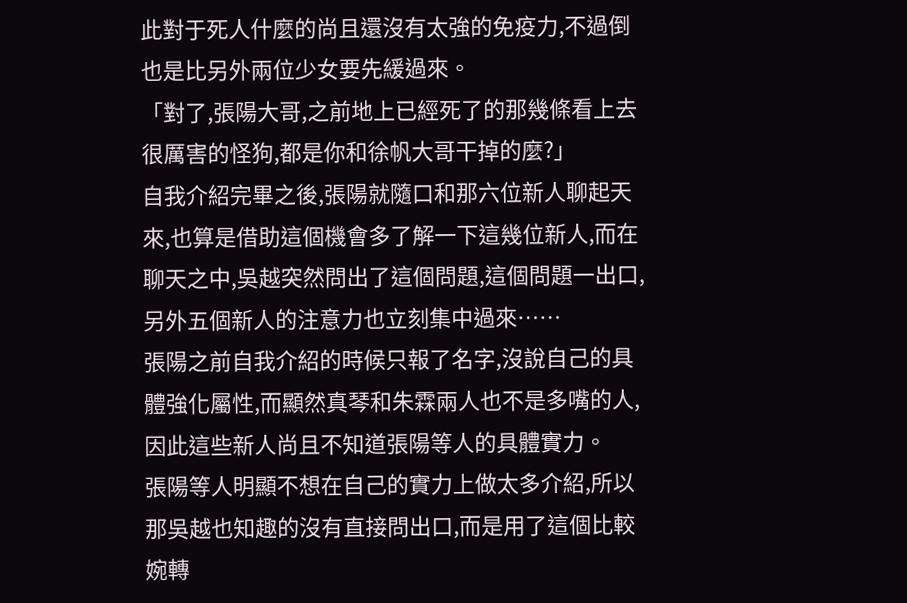此對于死人什麼的尚且還沒有太強的免疫力,不過倒也是比另外兩位少女要先緩過來。
「對了,張陽大哥,之前地上已經死了的那幾條看上去很厲害的怪狗,都是你和徐帆大哥干掉的麼?」
自我介紹完畢之後,張陽就隨口和那六位新人聊起天來,也算是借助這個機會多了解一下這幾位新人,而在聊天之中,吳越突然問出了這個問題,這個問題一出口,另外五個新人的注意力也立刻集中過來……
張陽之前自我介紹的時候只報了名字,沒說自己的具體強化屬性,而顯然真琴和朱霖兩人也不是多嘴的人,因此這些新人尚且不知道張陽等人的具體實力。
張陽等人明顯不想在自己的實力上做太多介紹,所以那吳越也知趣的沒有直接問出口,而是用了這個比較婉轉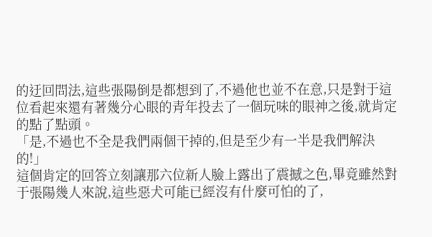的迂回問法,這些張陽倒是都想到了,不過他也並不在意,只是對于這位看起來還有著幾分心眼的青年投去了一個玩味的眼神之後,就肯定的點了點頭。
「是,不過也不全是我們兩個干掉的,但是至少有一半是我們解決的!」
這個肯定的回答立刻讓那六位新人臉上露出了震撼之色,畢竟雖然對于張陽幾人來說,這些惡犬可能已經沒有什麼可怕的了,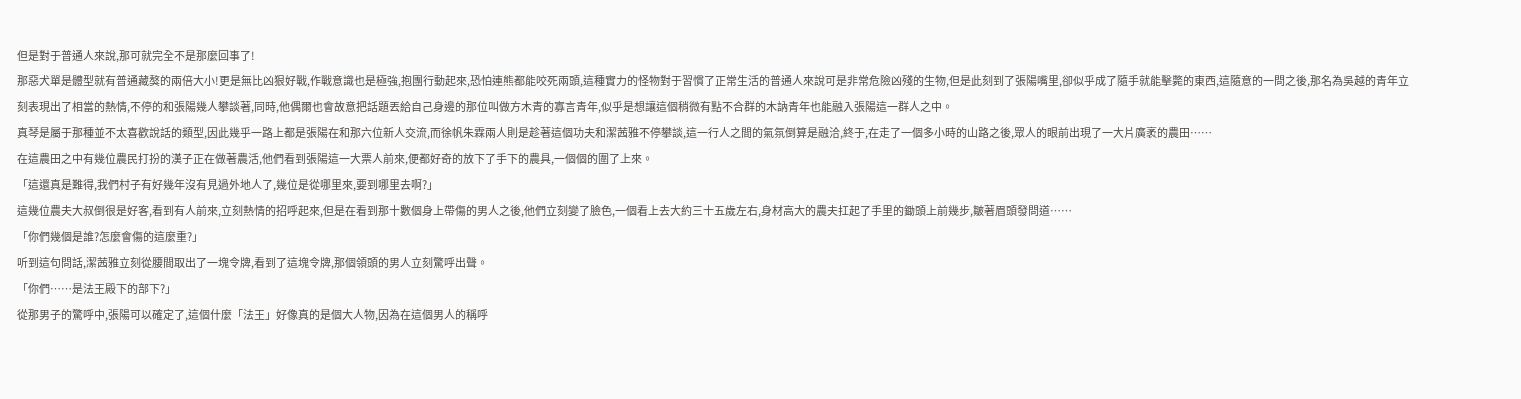但是對于普通人來說,那可就完全不是那麼回事了!
那惡犬單是體型就有普通藏獒的兩倍大小!更是無比凶狠好戰,作戰意識也是極強,抱團行動起來,恐怕連熊都能咬死兩頭,這種實力的怪物對于習慣了正常生活的普通人來說可是非常危險凶殘的生物,但是此刻到了張陽嘴里,卻似乎成了隨手就能擊斃的東西,這隨意的一問之後,那名為吳越的青年立刻表現出了相當的熱情,不停的和張陽幾人攀談著,同時,他偶爾也會故意把話題丟給自己身邊的那位叫做方木青的寡言青年,似乎是想讓這個稍微有點不合群的木訥青年也能融入張陽這一群人之中。
真琴是屬于那種並不太喜歡說話的類型,因此幾乎一路上都是張陽在和那六位新人交流,而徐帆朱霖兩人則是趁著這個功夫和潔茜雅不停攀談,這一行人之間的氣氛倒算是融洽,終于,在走了一個多小時的山路之後,眾人的眼前出現了一大片廣袤的農田……
在這農田之中有幾位農民打扮的漢子正在做著農活,他們看到張陽這一大票人前來,便都好奇的放下了手下的農具,一個個的圍了上來。
「這還真是難得,我們村子有好幾年沒有見過外地人了,幾位是從哪里來,要到哪里去啊?」
這幾位農夫大叔倒很是好客,看到有人前來,立刻熱情的招呼起來,但是在看到那十數個身上帶傷的男人之後,他們立刻變了臉色,一個看上去大約三十五歲左右,身材高大的農夫扛起了手里的鋤頭上前幾步,皺著眉頭發問道……
「你們幾個是誰?怎麼會傷的這麼重?」
听到這句問話,潔茜雅立刻從腰間取出了一塊令牌,看到了這塊令牌,那個領頭的男人立刻驚呼出聲。
「你們……是法王殿下的部下?」
從那男子的驚呼中,張陽可以確定了,這個什麼「法王」好像真的是個大人物,因為在這個男人的稱呼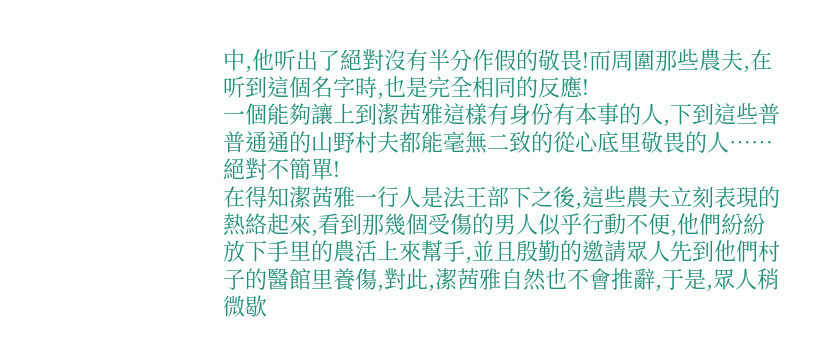中,他听出了絕對沒有半分作假的敬畏!而周圍那些農夫,在听到這個名字時,也是完全相同的反應!
一個能夠讓上到潔茜雅這樣有身份有本事的人,下到這些普普通通的山野村夫都能毫無二致的從心底里敬畏的人……絕對不簡單!
在得知潔茜雅一行人是法王部下之後,這些農夫立刻表現的熱絡起來,看到那幾個受傷的男人似乎行動不便,他們紛紛放下手里的農活上來幫手,並且殷勤的邀請眾人先到他們村子的醫館里養傷,對此,潔茜雅自然也不會推辭,于是,眾人稍微歇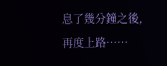息了幾分鐘之後,再度上路……